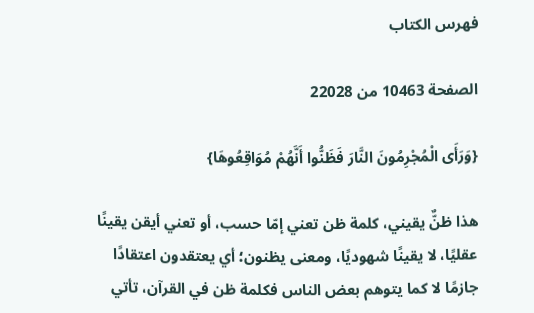فهرس الكتاب

الصفحة 10463 من 22028

{وَرَأَى الْمُجْرِمُونَ النَّارَ فَظَنُّوا أَنَّهُمْ مُوَاقِعُوهَا}

هذا ظنٌّ يقيني، كلمة ظن تعني إمّا حسب، أو تعني أيقن يقينًا عقليًا، لا يقينًا شهوديًا، ومعنى يظنون؛ أي يعتقدون اعتقادًا جازمًا لا كما يتوهم بعض الناس فكلمة ظن في القرآن، تأتي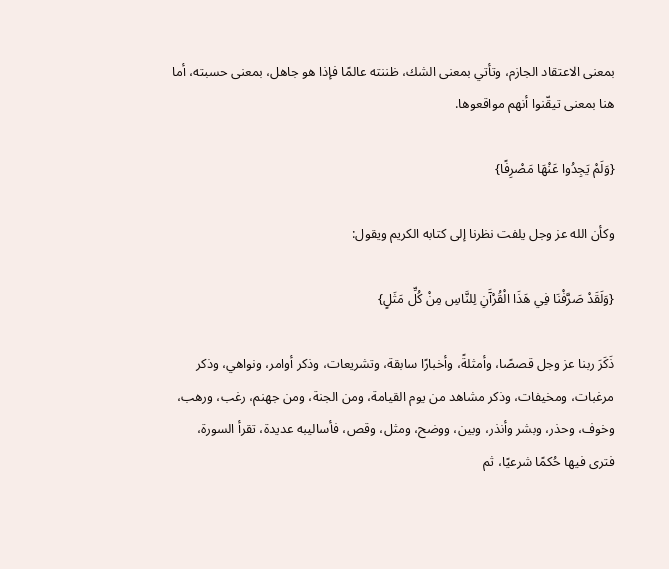بمعنى الاعتقاد الجازم، وتأتي بمعنى الشك، ظننته عالمًا فإذا هو جاهل، بمعنى حسبته، أما هنا بمعنى تيقّنوا أنهم مواقعوها.

{وَلَمْ يَجِدُوا عَنْهَا مَصْرِفًا}

وكأن الله عز وجل يلفت نظرنا إلى كتابه الكريم ويقول:

{وَلَقَدْ صَرَّفْنَا فِي هَذَا الْقُرْآَنِ لِلنَّاسِ مِنْ كُلِّ مَثَلٍ}

ذَكَرَ ربنا عز وجل قصصًا، وأمثلةً، وأخبارًا سابقة، وتشريعات، وذكر أوامر، ونواهي، وذكر مرغبات، ومخيفات، وذكر مشاهد من يوم القيامة، ومن الجنة، ومن جهنم، رغب، ورهب، وخوف، وحذر، وبشر وأنذر، وبين، ووضح، ومثل، وقص، فأساليبه عديدة، تقرأ السورة، فترى فيها حُكمًا شرعيًا، ثم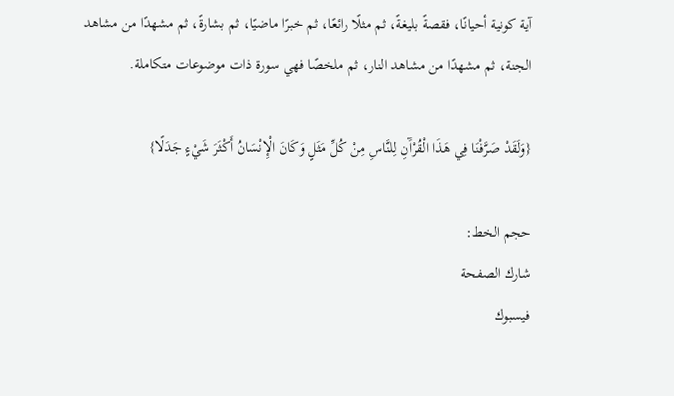آية كونية أحيانًا، فقصةً بليغةً، ثم مثلًا رائعًا، ثم خبرًا ماضيًا، ثم بشارةً، ثم مشهدًا من مشاهد الجنة، ثم مشهدًا من مشاهد النار، ثم ملخصًا فهي سورة ذات موضوعات متكاملة.

{وَلَقَدْ صَرَّفْنَا فِي هَذَا الْقُرْآَنِ لِلنَّاسِ مِنْ كُلِّ مَثَلٍ وَكَانَ الْإِنْسَانُ أَكْثَرَ شَيْءٍ جَدَلًا}

حجم الخط:
شارك الصفحة
فيسبوك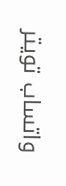واتساب تويتر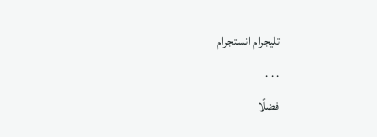تليجرام انستجرام
. . .
فضلًا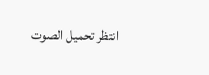انتظر تحميل الصوت